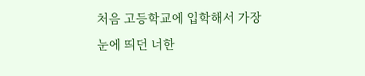처음 고등학교에 입학해서 가장 눈에 띄던 너한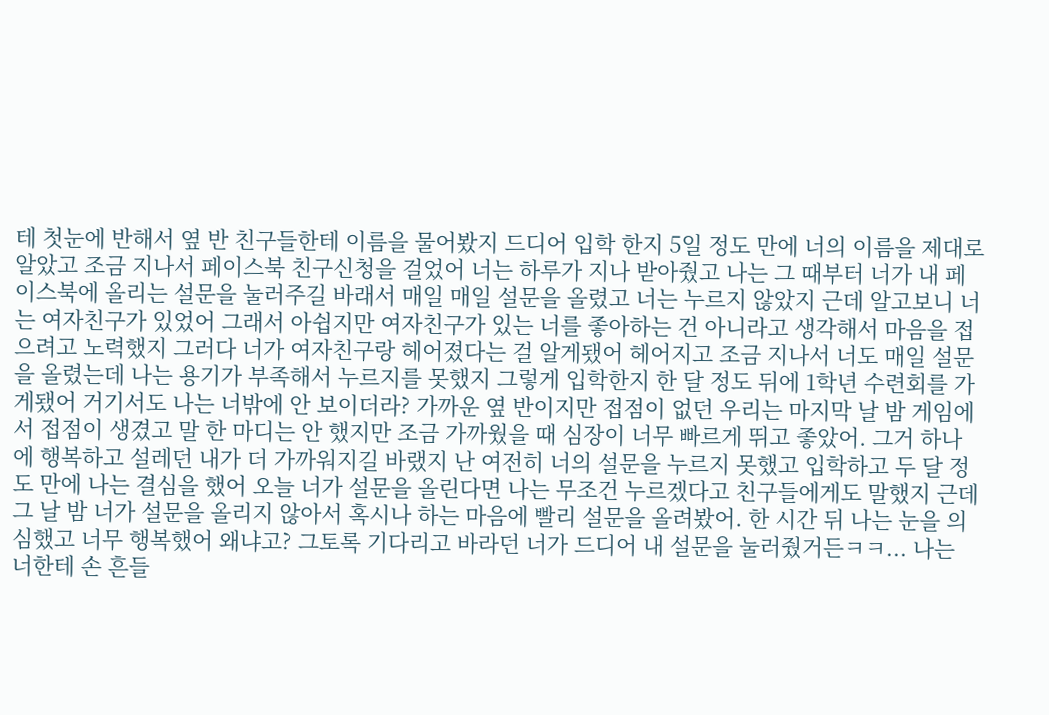테 첫눈에 반해서 옆 반 친구들한테 이름을 물어봤지 드디어 입학 한지 5일 정도 만에 너의 이름을 제대로 알았고 조금 지나서 페이스북 친구신청을 걸었어 너는 하루가 지나 받아줬고 나는 그 때부터 너가 내 페이스북에 올리는 설문을 눌러주길 바래서 매일 매일 설문을 올렸고 너는 누르지 않았지 근데 알고보니 너는 여자친구가 있었어 그래서 아쉽지만 여자친구가 있는 너를 좋아하는 건 아니라고 생각해서 마음을 접으려고 노력했지 그러다 너가 여자친구랑 헤어졌다는 걸 알게됐어 헤어지고 조금 지나서 너도 매일 설문을 올렸는데 나는 용기가 부족해서 누르지를 못했지 그렇게 입학한지 한 달 정도 뒤에 1학년 수련회를 가게됐어 거기서도 나는 너밖에 안 보이더라? 가까운 옆 반이지만 접점이 없던 우리는 마지막 날 밤 게임에서 접점이 생겼고 말 한 마디는 안 했지만 조금 가까웠을 때 심장이 너무 빠르게 뛰고 좋았어. 그거 하나에 행복하고 설레던 내가 더 가까워지길 바랬지 난 여전히 너의 설문을 누르지 못했고 입학하고 두 달 정도 만에 나는 결심을 했어 오늘 너가 설문을 올린다면 나는 무조건 누르겠다고 친구들에게도 말했지 근데 그 날 밤 너가 설문을 올리지 않아서 혹시나 하는 마음에 빨리 설문을 올려봤어. 한 시간 뒤 나는 눈을 의심했고 너무 행복했어 왜냐고? 그토록 기다리고 바라던 너가 드디어 내 설문을 눌러줬거든ㅋㅋ... 나는 너한테 손 흔들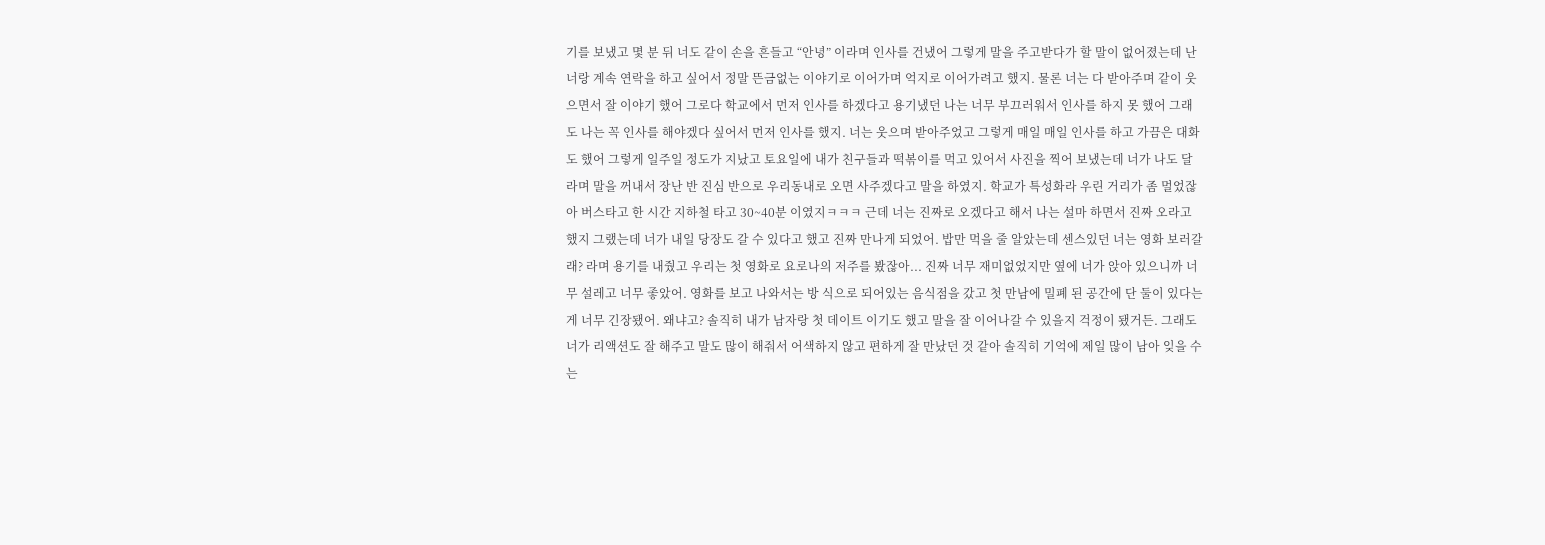기를 보냈고 몇 분 뒤 너도 같이 손을 흔들고 “안녕” 이라며 인사를 건냈어 그렇게 말을 주고받다가 할 말이 없어졌는데 난 너랑 계속 연락을 하고 싶어서 정말 뜬금없는 이야기로 이어가며 억지로 이어가려고 했지. 물론 너는 다 받아주며 같이 웃으면서 잘 이야기 했어 그로다 학교에서 먼저 인사를 하겠다고 용기냈던 나는 너무 부끄러워서 인사를 하지 못 했어 그래도 나는 꼭 인사를 해야겠다 싶어서 먼저 인사를 했지. 너는 웃으며 받아주었고 그렇게 매일 매일 인사를 하고 가끔은 대화도 했어 그렇게 일주일 정도가 지났고 토요일에 내가 친구들과 떡볶이를 먹고 있어서 사진을 찍어 보냈는데 너가 나도 달라며 말을 꺼내서 장난 반 진심 반으로 우리동내로 오면 사주겠다고 말을 하였지. 학교가 특성화라 우린 거리가 좀 멀었잖아 버스타고 한 시간 지하철 타고 30~40분 이였지ㅋㅋㅋ 근데 너는 진짜로 오겠다고 해서 나는 설마 하면서 진짜 오라고 했지 그랬는데 너가 내일 당장도 갈 수 있다고 했고 진짜 만나게 되었어. 밥만 먹을 줄 알았는데 센스있던 너는 영화 보러갈래? 라며 용기를 내줬고 우리는 첫 영화로 요로나의 저주를 봤잖아... 진짜 너무 재미없었지만 옆에 너가 앉아 있으니까 너무 설레고 너무 좋았어. 영화를 보고 나와서는 방 식으로 되어있는 음식점을 갔고 첫 만남에 밀폐 된 공간에 단 둘이 있다는게 너무 긴장됐어. 왜냐고? 솔직히 내가 남자랑 첫 데이트 이기도 했고 말을 잘 이어나갈 수 있을지 걱정이 됐거든. 그래도 너가 리액션도 잘 해주고 말도 많이 해줘서 어색하지 않고 편하게 잘 만났던 것 같아 솔직히 기억에 제일 많이 남아 잊을 수는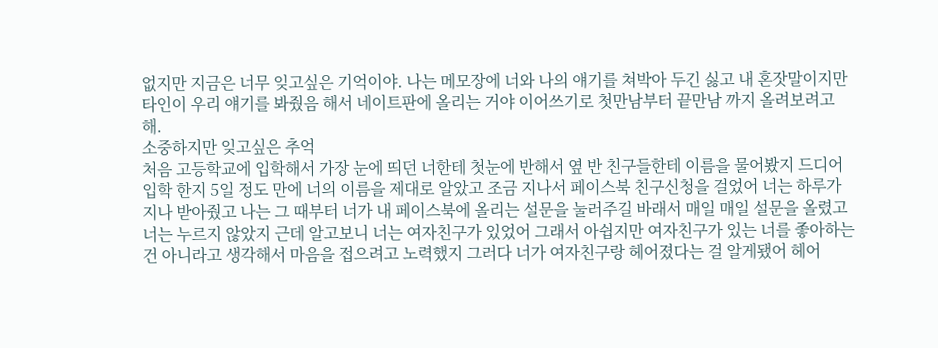없지만 지금은 너무 잊고싶은 기억이야. 나는 메모장에 너와 나의 얘기를 쳐박아 두긴 싫고 내 혼잣말이지만 타인이 우리 얘기를 봐줬음 해서 네이트판에 올리는 거야 이어쓰기로 첫만남부터 끝만남 까지 올려보려고 해.
소중하지만 잊고싶은 추억
처음 고등학교에 입학해서 가장 눈에 띄던 너한테 첫눈에 반해서 옆 반 친구들한테 이름을 물어봤지 드디어 입학 한지 5일 정도 만에 너의 이름을 제대로 알았고 조금 지나서 페이스북 친구신청을 걸었어 너는 하루가 지나 받아줬고 나는 그 때부터 너가 내 페이스북에 올리는 설문을 눌러주길 바래서 매일 매일 설문을 올렸고 너는 누르지 않았지 근데 알고보니 너는 여자친구가 있었어 그래서 아쉽지만 여자친구가 있는 너를 좋아하는 건 아니라고 생각해서 마음을 접으려고 노력했지 그러다 너가 여자친구랑 헤어졌다는 걸 알게됐어 헤어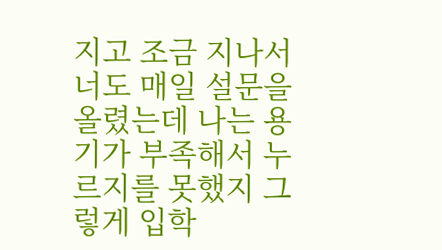지고 조금 지나서 너도 매일 설문을 올렸는데 나는 용기가 부족해서 누르지를 못했지 그렇게 입학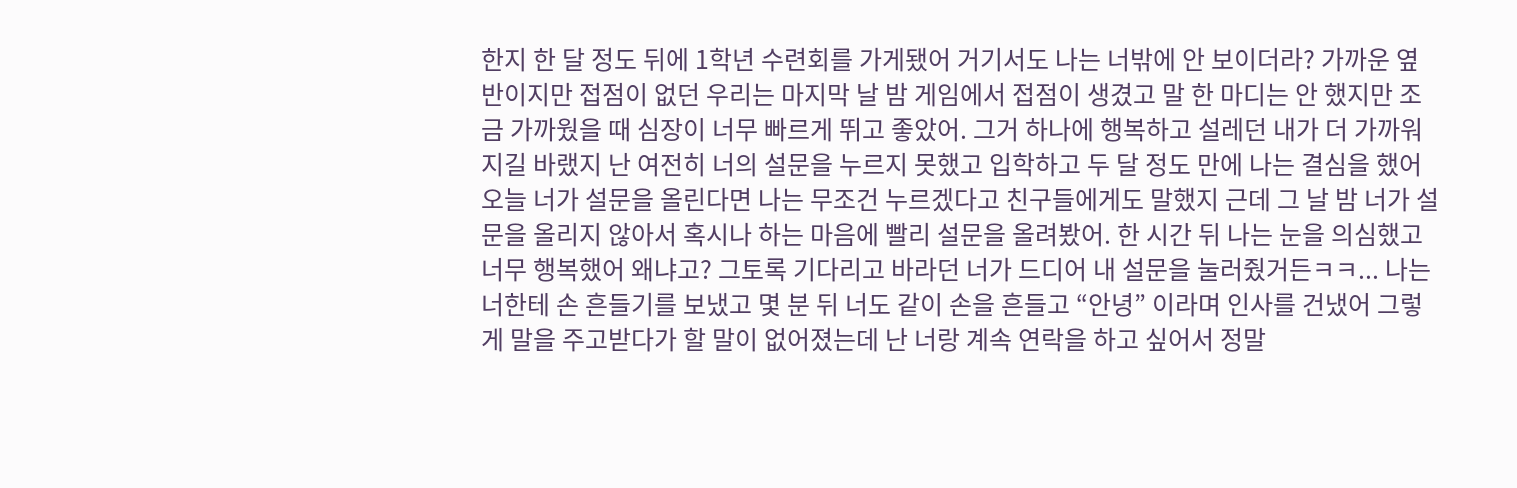한지 한 달 정도 뒤에 1학년 수련회를 가게됐어 거기서도 나는 너밖에 안 보이더라? 가까운 옆 반이지만 접점이 없던 우리는 마지막 날 밤 게임에서 접점이 생겼고 말 한 마디는 안 했지만 조금 가까웠을 때 심장이 너무 빠르게 뛰고 좋았어. 그거 하나에 행복하고 설레던 내가 더 가까워지길 바랬지 난 여전히 너의 설문을 누르지 못했고 입학하고 두 달 정도 만에 나는 결심을 했어 오늘 너가 설문을 올린다면 나는 무조건 누르겠다고 친구들에게도 말했지 근데 그 날 밤 너가 설문을 올리지 않아서 혹시나 하는 마음에 빨리 설문을 올려봤어. 한 시간 뒤 나는 눈을 의심했고 너무 행복했어 왜냐고? 그토록 기다리고 바라던 너가 드디어 내 설문을 눌러줬거든ㅋㅋ... 나는 너한테 손 흔들기를 보냈고 몇 분 뒤 너도 같이 손을 흔들고 “안녕” 이라며 인사를 건냈어 그렇게 말을 주고받다가 할 말이 없어졌는데 난 너랑 계속 연락을 하고 싶어서 정말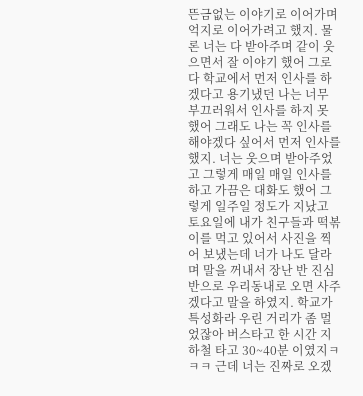뜬금없는 이야기로 이어가며 억지로 이어가려고 했지. 물론 너는 다 받아주며 같이 웃으면서 잘 이야기 했어 그로다 학교에서 먼저 인사를 하겠다고 용기냈던 나는 너무 부끄러워서 인사를 하지 못 했어 그래도 나는 꼭 인사를 해야겠다 싶어서 먼저 인사를 했지. 너는 웃으며 받아주었고 그렇게 매일 매일 인사를 하고 가끔은 대화도 했어 그렇게 일주일 정도가 지났고 토요일에 내가 친구들과 떡볶이를 먹고 있어서 사진을 찍어 보냈는데 너가 나도 달라며 말을 꺼내서 장난 반 진심 반으로 우리동내로 오면 사주겠다고 말을 하였지. 학교가 특성화라 우린 거리가 좀 멀었잖아 버스타고 한 시간 지하철 타고 30~40분 이였지ㅋㅋㅋ 근데 너는 진짜로 오겠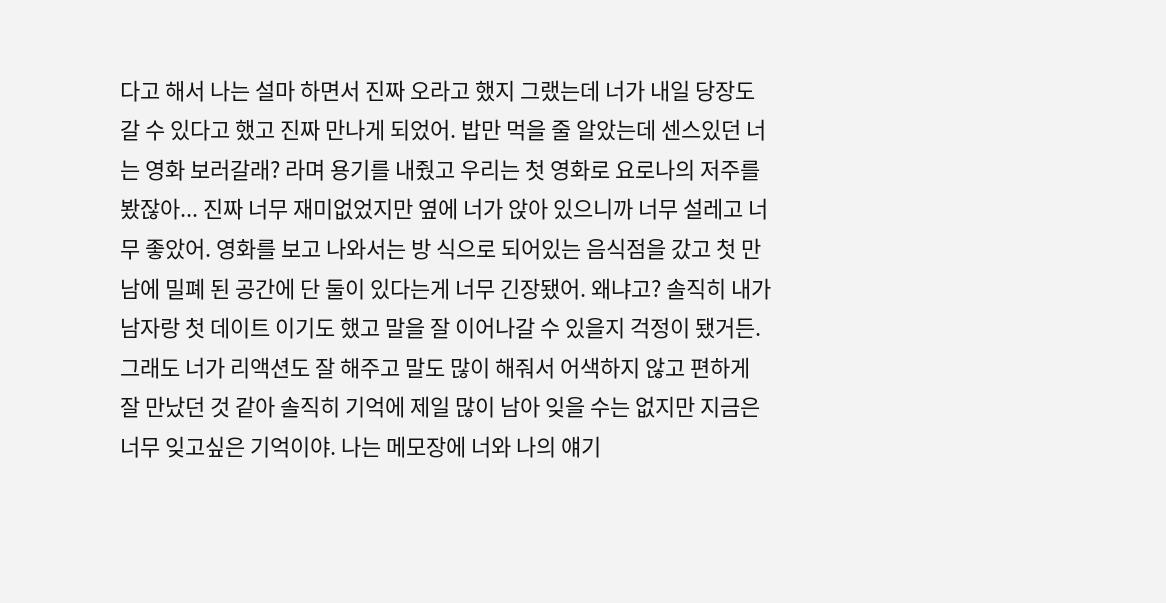다고 해서 나는 설마 하면서 진짜 오라고 했지 그랬는데 너가 내일 당장도 갈 수 있다고 했고 진짜 만나게 되었어. 밥만 먹을 줄 알았는데 센스있던 너는 영화 보러갈래? 라며 용기를 내줬고 우리는 첫 영화로 요로나의 저주를 봤잖아... 진짜 너무 재미없었지만 옆에 너가 앉아 있으니까 너무 설레고 너무 좋았어. 영화를 보고 나와서는 방 식으로 되어있는 음식점을 갔고 첫 만남에 밀폐 된 공간에 단 둘이 있다는게 너무 긴장됐어. 왜냐고? 솔직히 내가 남자랑 첫 데이트 이기도 했고 말을 잘 이어나갈 수 있을지 걱정이 됐거든. 그래도 너가 리액션도 잘 해주고 말도 많이 해줘서 어색하지 않고 편하게 잘 만났던 것 같아 솔직히 기억에 제일 많이 남아 잊을 수는 없지만 지금은 너무 잊고싶은 기억이야. 나는 메모장에 너와 나의 얘기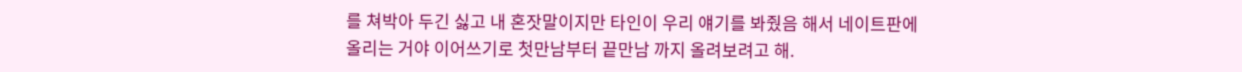를 쳐박아 두긴 싫고 내 혼잣말이지만 타인이 우리 얘기를 봐줬음 해서 네이트판에 올리는 거야 이어쓰기로 첫만남부터 끝만남 까지 올려보려고 해.